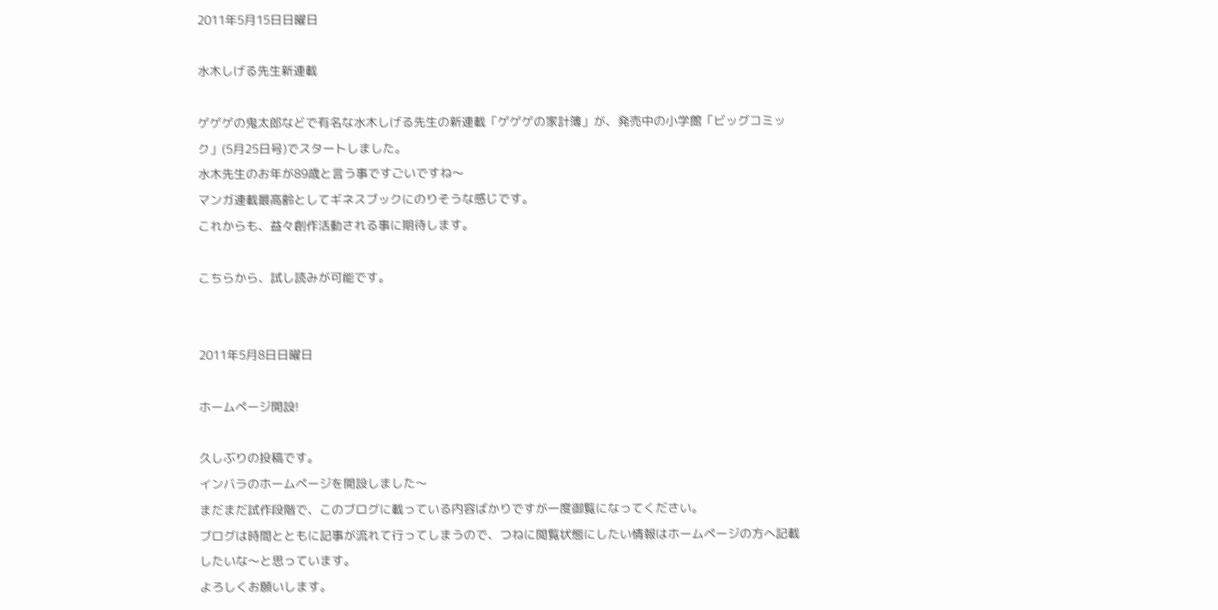2011年5月15日日曜日

水木しげる先生新連載

ゲゲゲの鬼太郎などで有名な水木しげる先生の新連載「ゲゲゲの家計簿」が、発売中の小学館「ビッグコミック」(5月25日号)でスタートしました。
水木先生のお年が89歳と言う事ですごいですね〜
マンガ連載最高齢としてギネスブックにのりそうな感じです。
これからも、益々創作活動される事に期待します。

こちらから、試し読みが可能です。


2011年5月8日日曜日

ホームページ開設!

久しぶりの投稿です。
インバラのホームページを開設しました〜
まだまだ試作段階で、このブログに載っている内容ばかりですが一度御覧になってください。
ブログは時間とともに記事が流れて行ってしまうので、つねに閲覧状態にしたい情報はホームページの方へ記載したいな〜と思っています。
よろしくお願いします。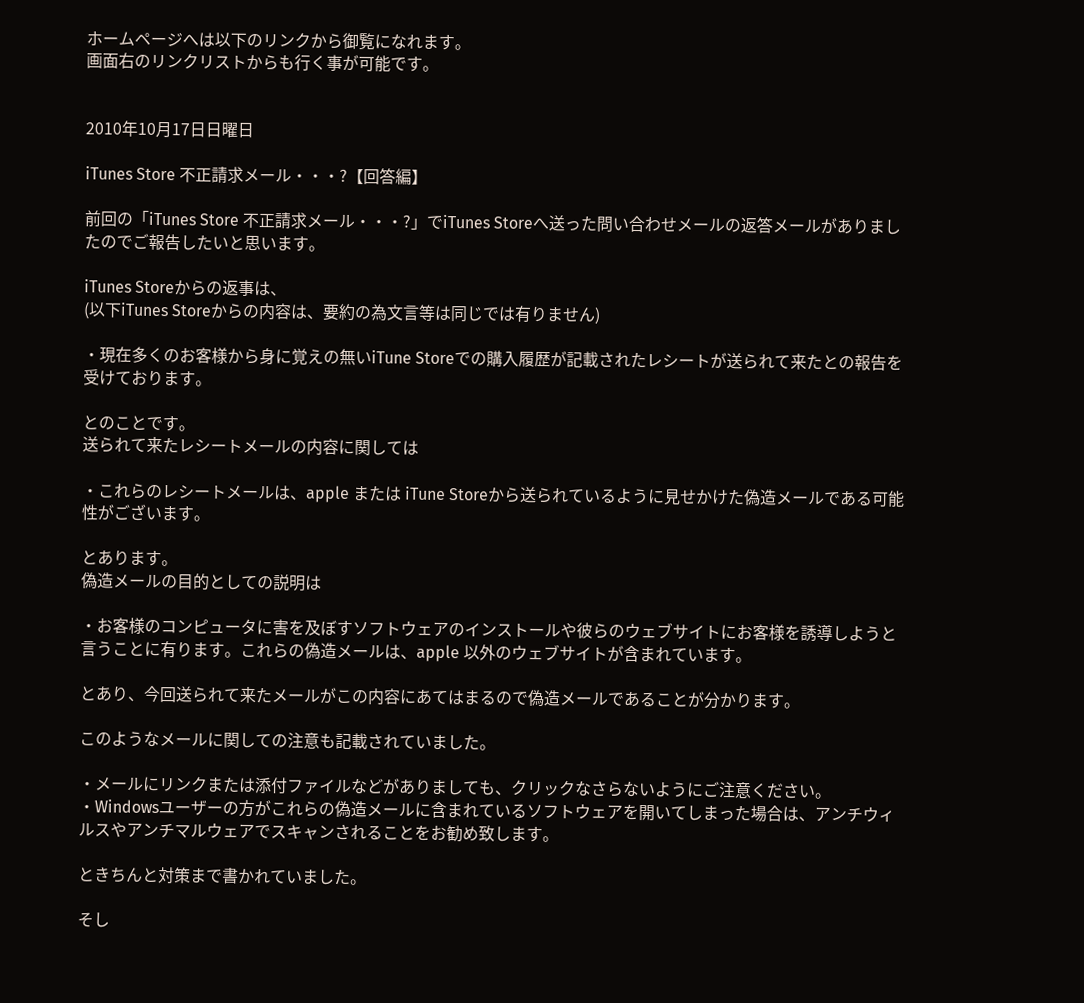ホームページへは以下のリンクから御覧になれます。
画面右のリンクリストからも行く事が可能です。


2010年10月17日日曜日

iTunes Store 不正請求メール・・・?【回答編】

前回の「iTunes Store 不正請求メール・・・?」でiTunes Storeへ送った問い合わせメールの返答メールがありましたのでご報告したいと思います。

iTunes Storeからの返事は、
(以下iTunes Storeからの内容は、要約の為文言等は同じでは有りません)

・現在多くのお客様から身に覚えの無いiTune Storeでの購入履歴が記載されたレシートが送られて来たとの報告を受けております。

とのことです。
送られて来たレシートメールの内容に関しては

・これらのレシートメールは、apple または iTune Storeから送られているように見せかけた偽造メールである可能性がございます。

とあります。
偽造メールの目的としての説明は

・お客様のコンピュータに害を及ぼすソフトウェアのインストールや彼らのウェブサイトにお客様を誘導しようと言うことに有ります。これらの偽造メールは、apple 以外のウェブサイトが含まれています。

とあり、今回送られて来たメールがこの内容にあてはまるので偽造メールであることが分かります。

このようなメールに関しての注意も記載されていました。

・メールにリンクまたは添付ファイルなどがありましても、クリックなさらないようにご注意ください。
・Windowsユーザーの方がこれらの偽造メールに含まれているソフトウェアを開いてしまった場合は、アンチウィルスやアンチマルウェアでスキャンされることをお勧め致します。

ときちんと対策まで書かれていました。

そし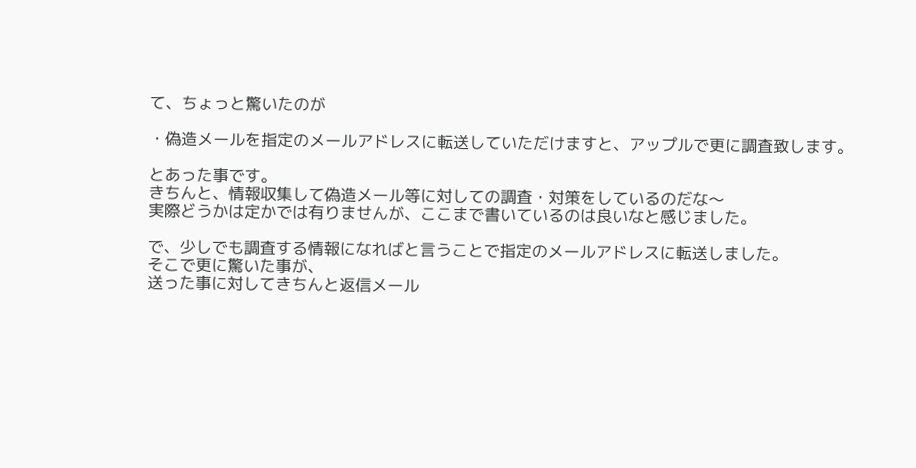て、ちょっと驚いたのが

・偽造メールを指定のメールアドレスに転送していただけますと、アップルで更に調査致します。

とあった事です。
きちんと、情報収集して偽造メール等に対しての調査・対策をしているのだな〜
実際どうかは定かでは有りませんが、ここまで書いているのは良いなと感じました。

で、少しでも調査する情報になればと言うことで指定のメールアドレスに転送しました。
そこで更に驚いた事が、
送った事に対してきちんと返信メール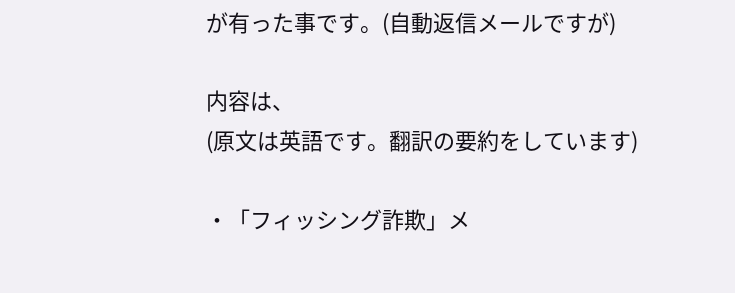が有った事です。(自動返信メールですが)

内容は、
(原文は英語です。翻訳の要約をしています)

・「フィッシング詐欺」メ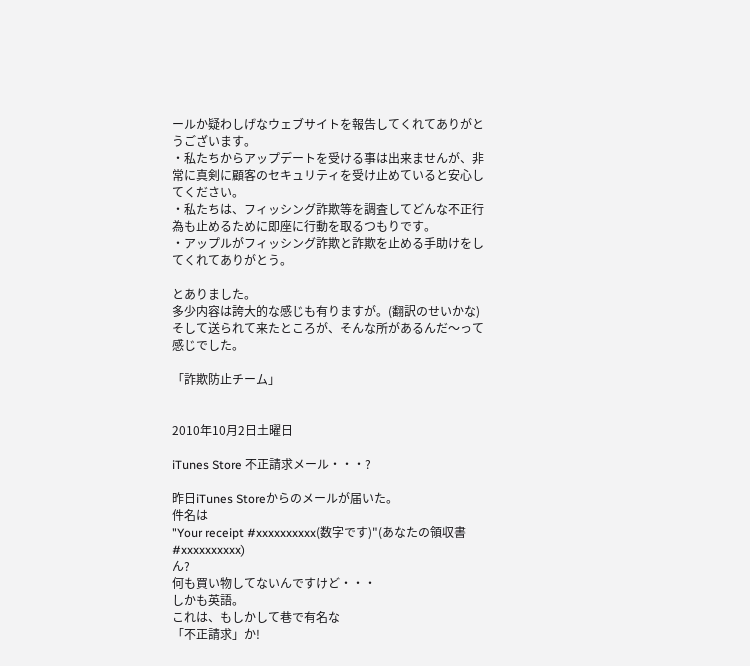ールか疑わしげなウェブサイトを報告してくれてありがとうございます。
・私たちからアップデートを受ける事は出来ませんが、非常に真剣に顧客のセキュリティを受け止めていると安心してください。
・私たちは、フィッシング詐欺等を調査してどんな不正行為も止めるために即座に行動を取るつもりです。
・アップルがフィッシング詐欺と詐欺を止める手助けをしてくれてありがとう。

とありました。
多少内容は誇大的な感じも有りますが。(翻訳のせいかな)
そして送られて来たところが、そんな所があるんだ〜って感じでした。

「詐欺防止チーム」


2010年10月2日土曜日

iTunes Store 不正請求メール・・・?

昨日iTunes Storeからのメールが届いた。
件名は
"Your receipt #xxxxxxxxxx(数字です)"(あなたの領収書 #xxxxxxxxxx)
ん?
何も買い物してないんですけど・・・
しかも英語。
これは、もしかして巷で有名な
「不正請求」か!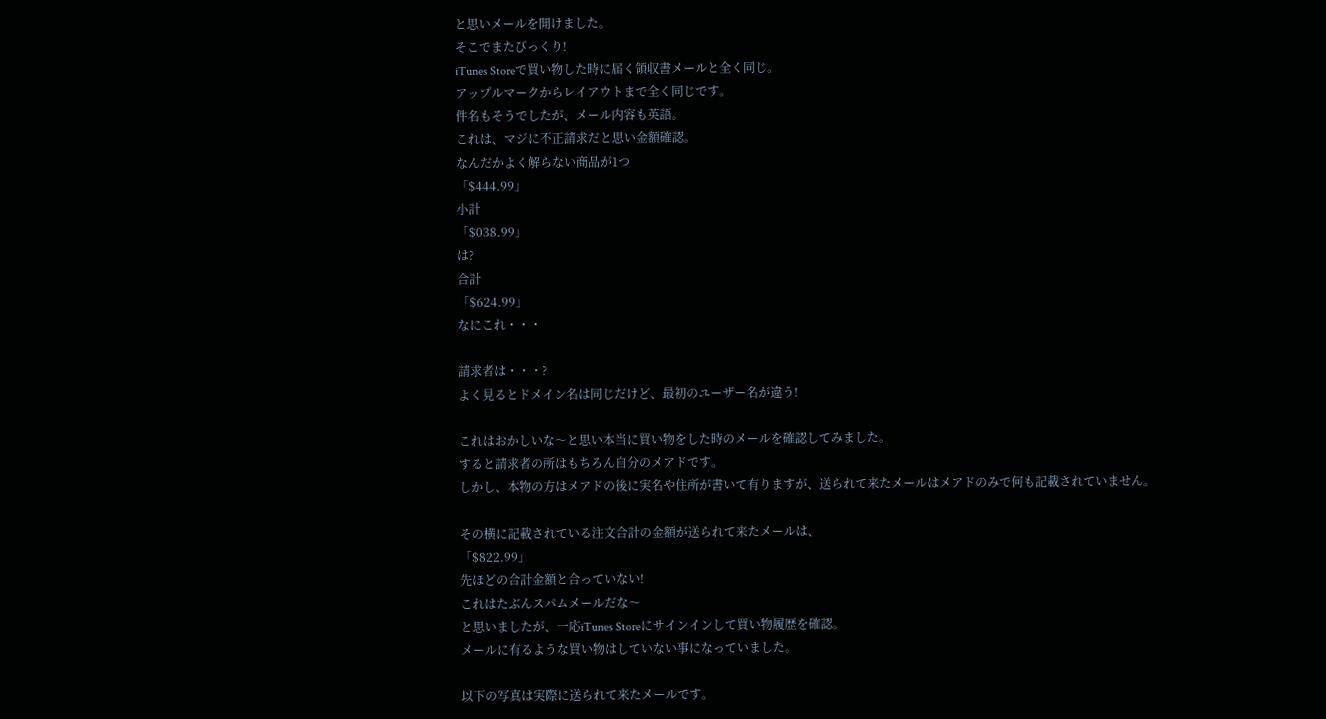と思いメールを開けました。
そこでまたびっくり!
iTunes Storeで買い物した時に届く領収書メールと全く同じ。
アップルマークからレイアウトまで全く同じです。
件名もそうでしたが、メール内容も英語。
これは、マジに不正請求だと思い金額確認。
なんだかよく解らない商品が1つ
「$444.99」
小計
「$038.99」
は?
合計
「$624.99」
なにこれ・・・

請求者は・・・?
よく見るとドメイン名は同じだけど、最初のユーザー名が違う!

これはおかしいな〜と思い本当に買い物をした時のメールを確認してみました。
すると請求者の所はもちろん自分のメアドです。
しかし、本物の方はメアドの後に実名や住所が書いて有りますが、送られて来たメールはメアドのみで何も記載されていません。

その横に記載されている注文合計の金額が送られて来たメールは、
「$822.99」
先ほどの合計金額と合っていない!
これはたぶんスパムメールだな〜
と思いましたが、一応iTunes Storeにサインインして買い物履歴を確認。
メールに有るような買い物はしていない事になっていました。

以下の写真は実際に送られて来たメールです。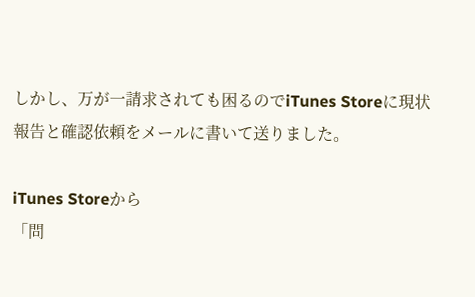しかし、万が一請求されても困るのでiTunes Storeに現状報告と確認依頼をメールに書いて送りました。

iTunes Storeから
「問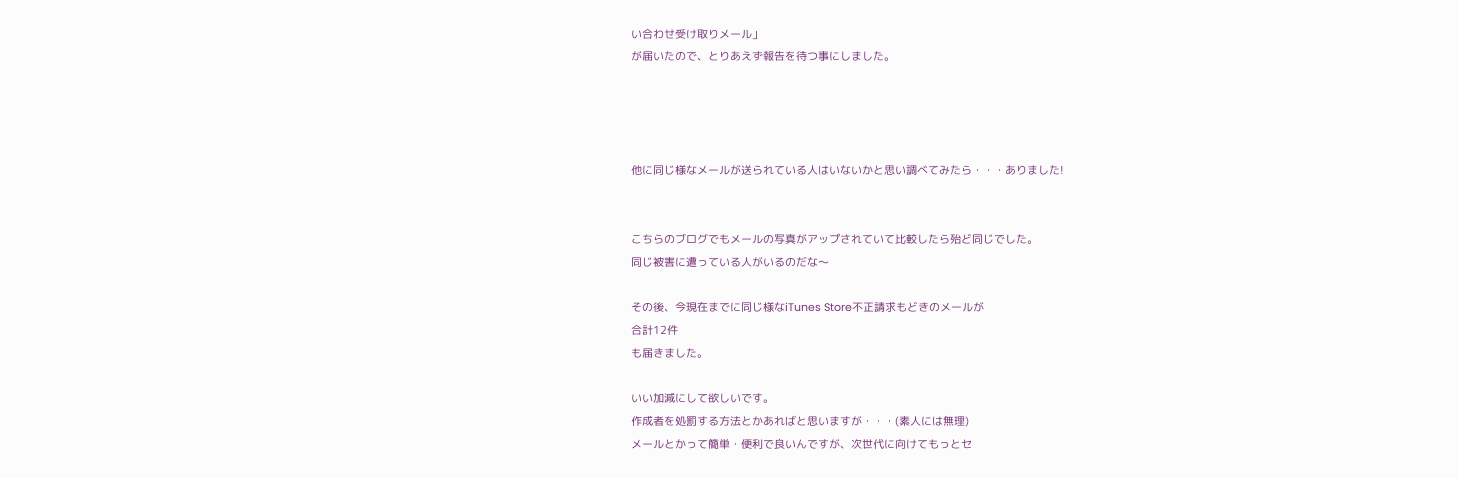い合わせ受け取りメール」
が届いたので、とりあえず報告を待つ事にしました。




他に同じ様なメールが送られている人はいないかと思い調べてみたら・・・ありました!


こちらのブログでもメールの写真がアップされていて比較したら殆ど同じでした。
同じ被害に遭っている人がいるのだな〜

その後、今現在までに同じ様なiTunes Store不正請求もどきのメールが
合計12件
も届きました。

いい加減にして欲しいです。
作成者を処罰する方法とかあればと思いますが・・・(素人には無理)
メールとかって簡単・便利で良いんですが、次世代に向けてもっとセ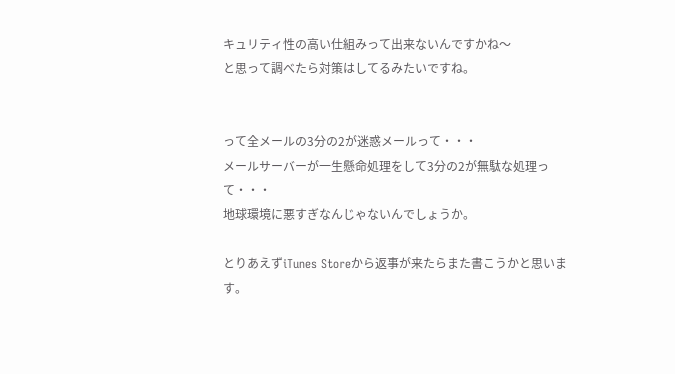キュリティ性の高い仕組みって出来ないんですかね〜
と思って調べたら対策はしてるみたいですね。


って全メールの3分の2が迷惑メールって・・・
メールサーバーが一生懸命処理をして3分の2が無駄な処理って・・・
地球環境に悪すぎなんじゃないんでしょうか。

とりあえずiTunes Storeから返事が来たらまた書こうかと思います。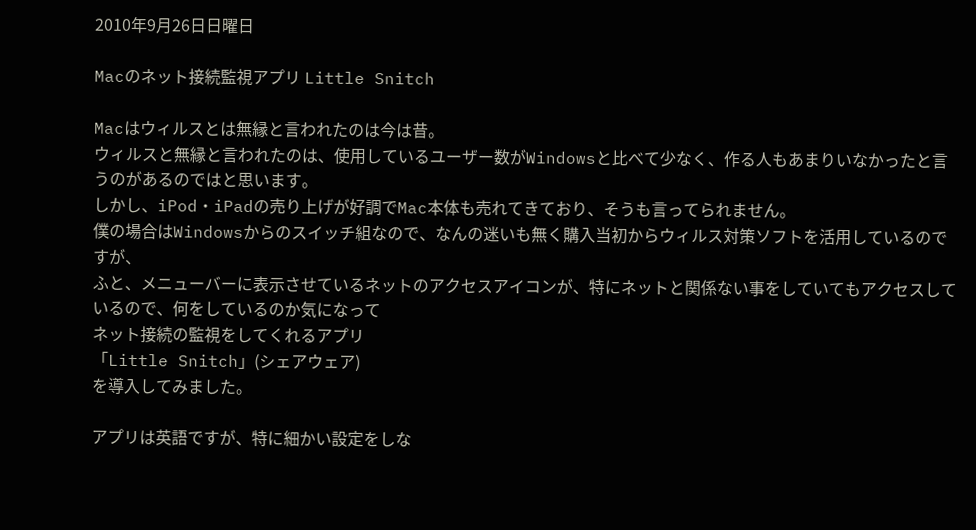2010年9月26日日曜日

Macのネット接続監視アプリ Little Snitch

Macはウィルスとは無縁と言われたのは今は昔。
ウィルスと無縁と言われたのは、使用しているユーザー数がWindowsと比べて少なく、作る人もあまりいなかったと言うのがあるのではと思います。
しかし、iPod・iPadの売り上げが好調でMac本体も売れてきており、そうも言ってられません。
僕の場合はWindowsからのスイッチ組なので、なんの迷いも無く購入当初からウィルス対策ソフトを活用しているのですが、
ふと、メニューバーに表示させているネットのアクセスアイコンが、特にネットと関係ない事をしていてもアクセスしているので、何をしているのか気になって
ネット接続の監視をしてくれるアプリ
「Little Snitch」(シェアウェア)
を導入してみました。

アプリは英語ですが、特に細かい設定をしな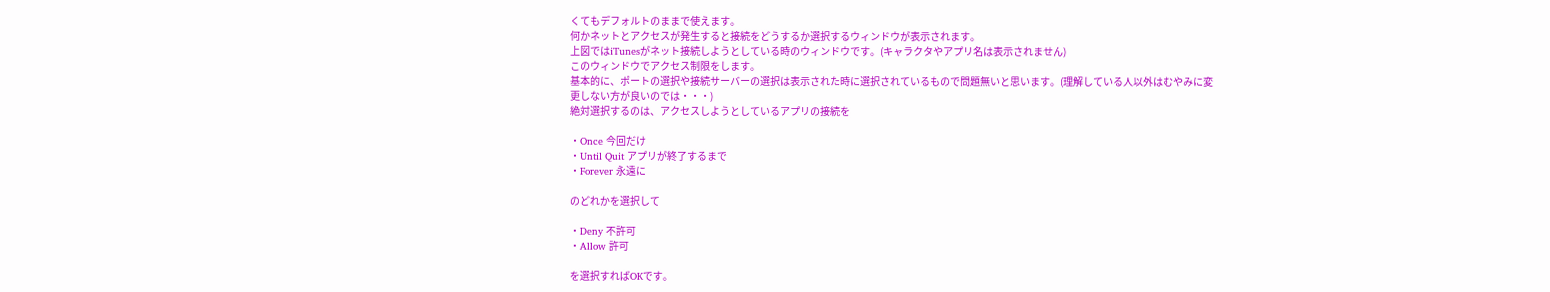くてもデフォルトのままで使えます。
何かネットとアクセスが発生すると接続をどうするか選択するウィンドウが表示されます。
上図ではiTunesがネット接続しようとしている時のウィンドウです。(キャラクタやアプリ名は表示されません)
このウィンドウでアクセス制限をします。
基本的に、ポートの選択や接続サーバーの選択は表示された時に選択されているもので問題無いと思います。(理解している人以外はむやみに変更しない方が良いのでは・・・)
絶対選択するのは、アクセスしようとしているアプリの接続を

・Once 今回だけ
・Until Quit アプリが終了するまで
・Forever 永遠に

のどれかを選択して

・Deny 不許可
・Allow 許可

を選択すればOKです。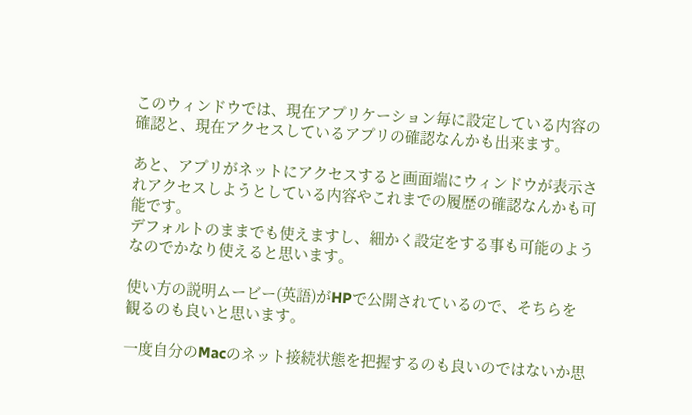このウィンドウでは、現在アプリケーション毎に設定している内容の確認と、現在アクセスしているアプリの確認なんかも出来ます。

あと、アプリがネットにアクセスすると画面端にウィンドウが表示されアクセスしようとしている内容やこれまでの履歴の確認なんかも可能です。
デフォルトのままでも使えますし、細かく設定をする事も可能のようなのでかなり使えると思います。

使い方の説明ムービー(英語)がHPで公開されているので、そちらを観るのも良いと思います。

一度自分のMacのネット接続状態を把握するのも良いのではないか思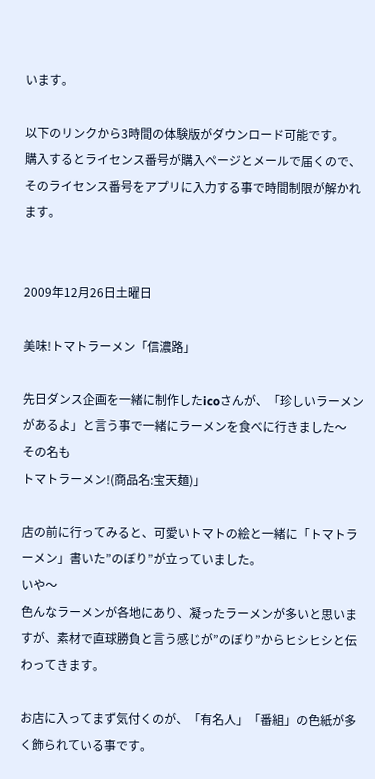います。

以下のリンクから3時間の体験版がダウンロード可能です。
購入するとライセンス番号が購入ページとメールで届くので、そのライセンス番号をアプリに入力する事で時間制限が解かれます。


2009年12月26日土曜日

美味!トマトラーメン「信濃路」

先日ダンス企画を一緒に制作したicoさんが、「珍しいラーメンがあるよ」と言う事で一緒にラーメンを食べに行きました〜
その名も
トマトラーメン!(商品名:宝天麺)」

店の前に行ってみると、可愛いトマトの絵と一緒に「トマトラーメン」書いた”のぼり”が立っていました。
いや〜
色んなラーメンが各地にあり、凝ったラーメンが多いと思いますが、素材で直球勝負と言う感じが”のぼり”からヒシヒシと伝わってきます。

お店に入ってまず気付くのが、「有名人」「番組」の色紙が多く飾られている事です。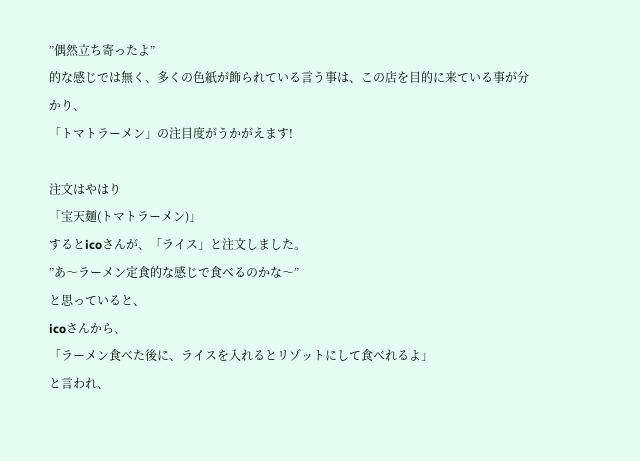”偶然立ち寄ったよ”
的な感じでは無く、多くの色紙が飾られている言う事は、この店を目的に来ている事が分かり、
「トマトラーメン」の注目度がうかがえます!

注文はやはり
「宝天麺(トマトラーメン)」
するとicoさんが、「ライス」と注文しました。
”あ〜ラーメン定食的な感じで食べるのかな〜”
と思っていると、
icoさんから、
「ラーメン食べた後に、ライスを入れるとリゾットにして食べれるよ」
と言われ、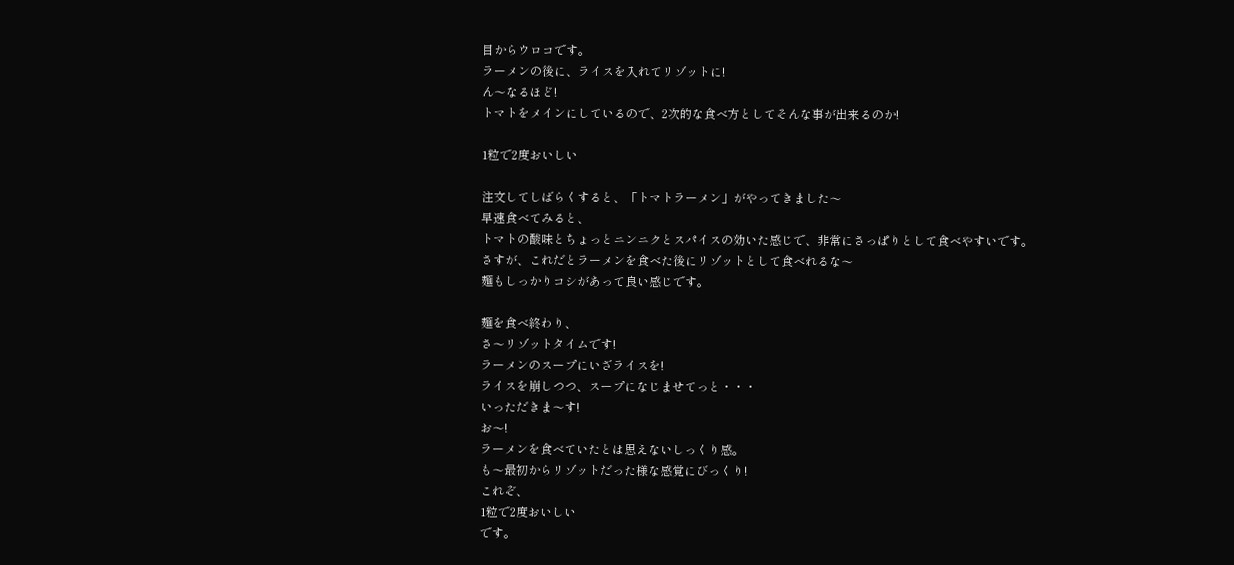目からウロコです。
ラーメンの後に、ライスを入れてリゾットに!
ん〜なるほど!
トマトをメインにしているので、2次的な食べ方としてそんな事が出来るのか!

1粒で2度おいしい

注文してしばらくすると、「トマトラーメン」がやってきました〜
早速食べてみると、
トマトの酸味とちょっとニンニクとスパイスの効いた感じで、非常にさっぱりとして食べやすいです。
さすが、これだとラーメンを食べた後にリゾットとして食べれるな〜
麺もしっかりコシがあって良い感じです。

麺を食べ終わり、
さ〜リゾットタイムです!
ラーメンのスープにいざライスを!
ライスを崩しつつ、スープになじませてっと・・・
いっただきま〜す!
お〜!
ラーメンを食べていたとは思えないしっくり感。
も〜最初からリゾットだった様な感覚にびっくり!
これぞ、
1粒で2度おいしい
です。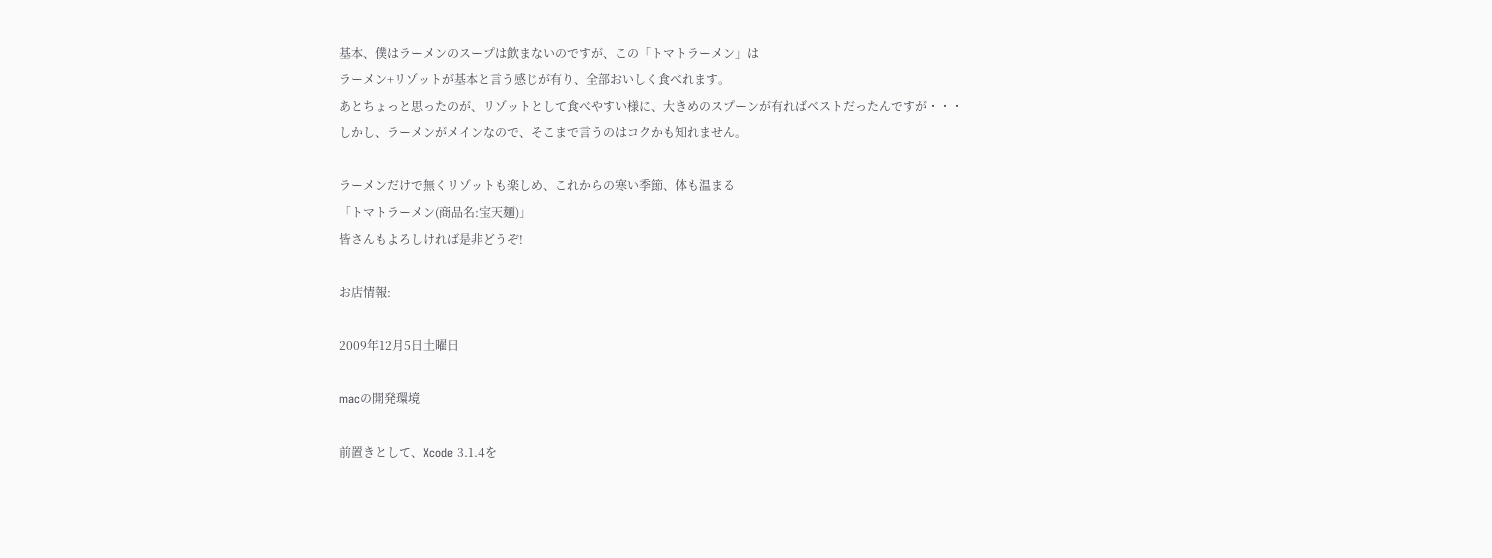基本、僕はラーメンのスープは飲まないのですが、この「トマトラーメン」は
ラーメン+リゾットが基本と言う感じが有り、全部おいしく食べれます。
あとちょっと思ったのが、リゾットとして食べやすい様に、大きめのスプーンが有ればベストだったんですが・・・
しかし、ラーメンがメインなので、そこまで言うのはコクかも知れません。

ラーメンだけで無くリゾットも楽しめ、これからの寒い季節、体も温まる
「トマトラーメン(商品名:宝天麺)」
皆さんもよろしければ是非どうぞ!

お店情報:

2009年12月5日土曜日

macの開発環境

前置きとして、Xcode 3.1.4を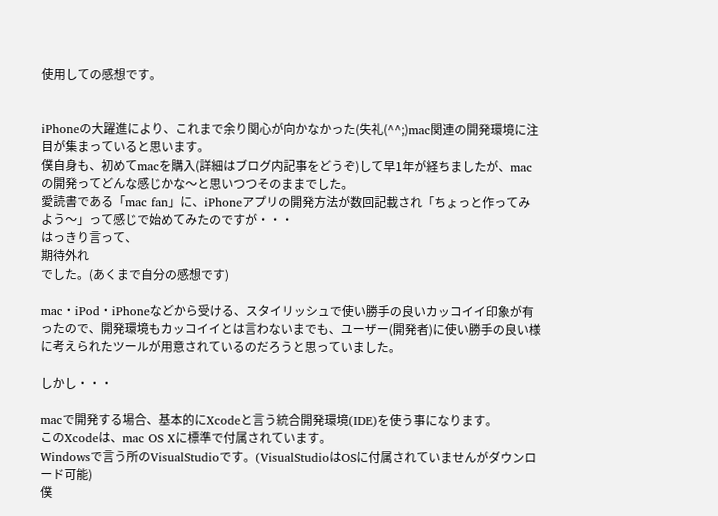使用しての感想です。


iPhoneの大躍進により、これまで余り関心が向かなかった(失礼(^^;)mac関連の開発環境に注目が集まっていると思います。
僕自身も、初めてmacを購入(詳細はブログ内記事をどうぞ)して早1年が経ちましたが、macの開発ってどんな感じかな〜と思いつつそのままでした。
愛読書である「mac fan」に、iPhoneアプリの開発方法が数回記載され「ちょっと作ってみよう〜」って感じで始めてみたのですが・・・
はっきり言って、
期待外れ
でした。(あくまで自分の感想です)

mac・iPod・iPhoneなどから受ける、スタイリッシュで使い勝手の良いカッコイイ印象が有ったので、開発環境もカッコイイとは言わないまでも、ユーザー(開発者)に使い勝手の良い様に考えられたツールが用意されているのだろうと思っていました。

しかし・・・

macで開発する場合、基本的にXcodeと言う統合開発環境(IDE)を使う事になります。
このXcodeは、mac OS Xに標準で付属されています。
Windowsで言う所のVisualStudioです。(VisualStudioはOSに付属されていませんがダウンロード可能)
僕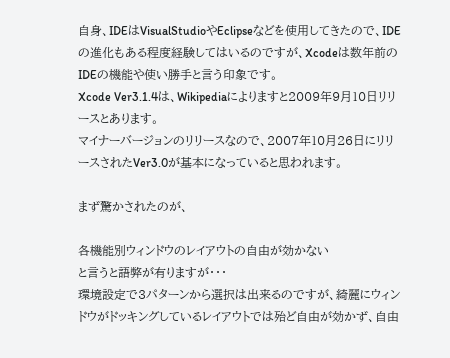自身、IDEはVisualStudioやEclipseなどを使用してきたので、IDEの進化もある程度経験してはいるのですが、Xcodeは数年前のIDEの機能や使い勝手と言う印象です。
Xcode Ver3.1.4は、Wikipediaによりますと2009年9月10日リリースとあります。
マイナーバージョンのリリースなので、2007年10月26日にリリースされたVer3.0が基本になっていると思われます。

まず驚かされたのが、

各機能別ウィンドウのレイアウトの自由が効かない
と言うと語弊が有りますが・・・
環境設定で3パターンから選択は出来るのですが、綺麗にウィンドウがドッキングしているレイアウトでは殆ど自由が効かず、自由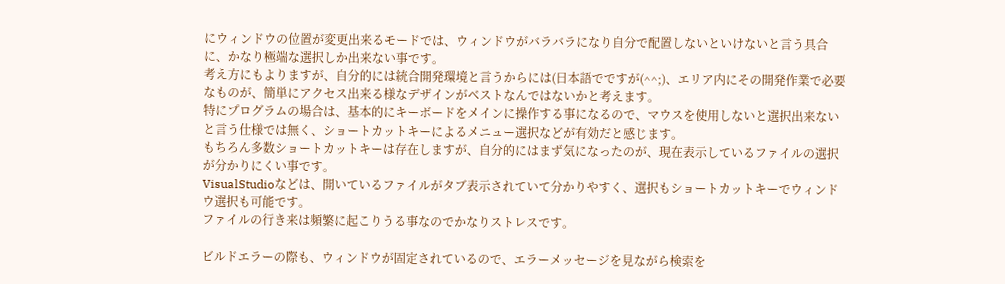にウィンドウの位置が変更出来るモードでは、ウィンドウがバラバラになり自分で配置しないといけないと言う具合に、かなり極端な選択しか出来ない事です。
考え方にもよりますが、自分的には統合開発環境と言うからには(日本語でですが(^^;)、エリア内にその開発作業で必要なものが、簡単にアクセス出来る様なデザインがベストなんではないかと考えます。
特にプログラムの場合は、基本的にキーボードをメインに操作する事になるので、マウスを使用しないと選択出来ないと言う仕様では無く、ショートカットキーによるメニュー選択などが有効だと感じます。
もちろん多数ショートカットキーは存在しますが、自分的にはまず気になったのが、現在表示しているファイルの選択が分かりにくい事です。
VisualStudioなどは、開いているファイルがタブ表示されていて分かりやすく、選択もショートカットキーでウィンドウ選択も可能です。
ファイルの行き来は頻繁に起こりうる事なのでかなりストレスです。

ビルドエラーの際も、ウィンドウが固定されているので、エラーメッセージを見ながら検索を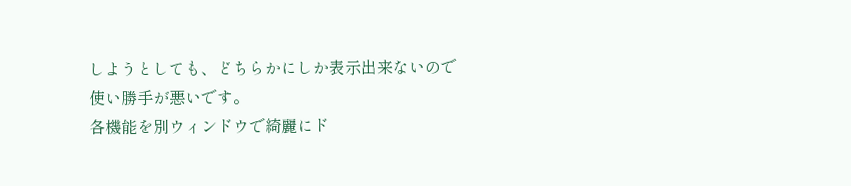しようとしても、どちらかにしか表示出来ないので使い勝手が悪いです。
各機能を別ウィンドウで綺麗にド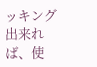ッキング出来れば、使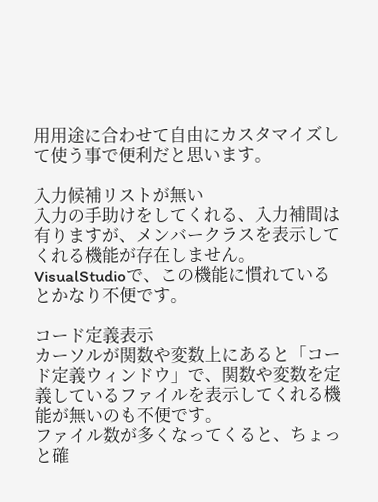用用途に合わせて自由にカスタマイズして使う事で便利だと思います。

入力候補リストが無い
入力の手助けをしてくれる、入力補間は有りますが、メンバークラスを表示してくれる機能が存在しません。
VisualStudioで、この機能に慣れているとかなり不便です。

コード定義表示
カーソルが関数や変数上にあると「コード定義ウィンドウ」で、関数や変数を定義しているファイルを表示してくれる機能が無いのも不便です。
ファイル数が多くなってくると、ちょっと確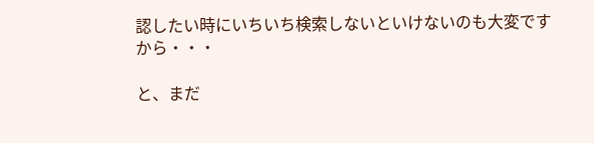認したい時にいちいち検索しないといけないのも大変ですから・・・

と、まだ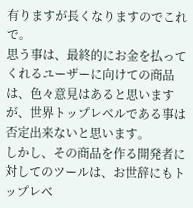有りますが長くなりますのでこれで。
思う事は、最終的にお金を払ってくれるユーザーに向けての商品は、色々意見はあると思いますが、世界トップレベルである事は否定出来ないと思います。
しかし、その商品を作る開発者に対してのツールは、お世辞にもトップレベ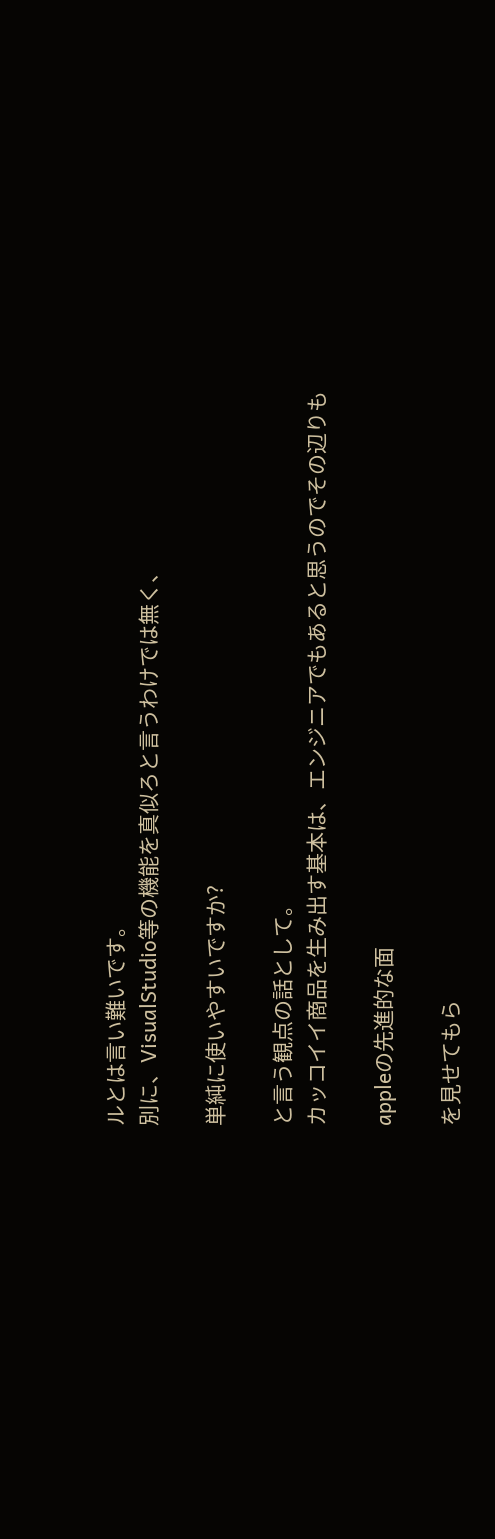ルとは言い難いです。
別に、VisualStudio等の機能を真似ろと言うわけでは無く、

単純に使いやすいですか?

と言う観点の話として。
カッコイイ商品を生み出す基本は、エンジニアでもあると思うのでその辺りも

appleの先進的な面

を見せてもら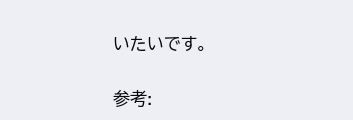いたいです。

参考: